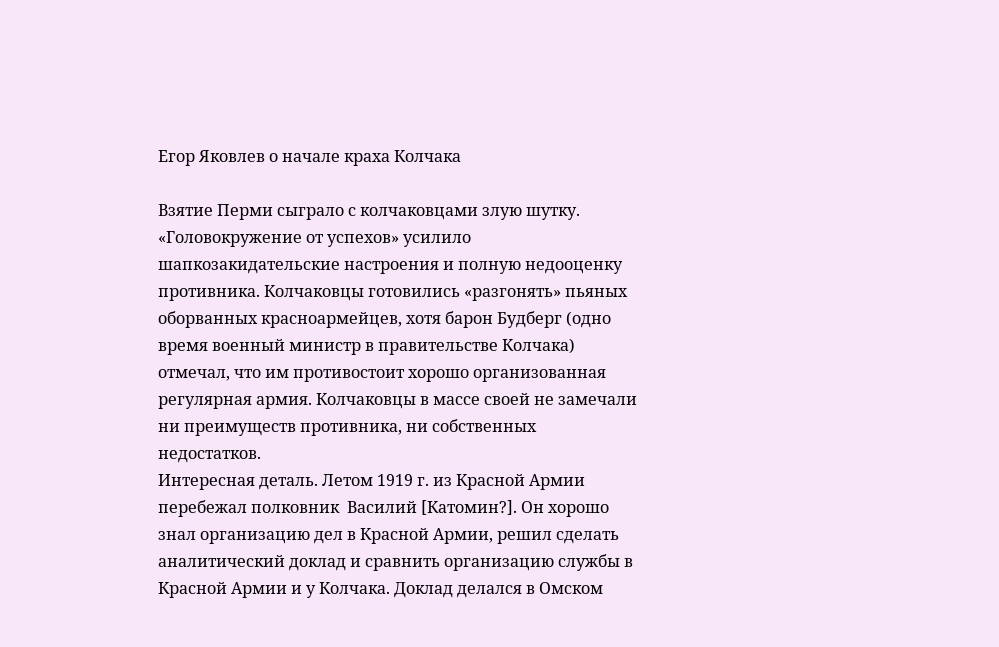Егор Яковлев о начале краха Колчака

Взятие Перми сыграло с колчаковцами злую шутку. «Головокружение от успехов» усилило шапкозакидательские настроения и полную недооценку противника. Колчаковцы готовились «разгонять» пьяных оборванных красноармейцев, хотя барон Будберг (одно время военный министр в правительстве Колчака) отмечал, что им противостоит хорошо организованная регулярная армия. Колчаковцы в массе своей не замечали ни преимуществ противника, ни собственных недостатков.
Интересная деталь. Летом 1919 г. из Красной Армии перебежал полковник  Василий [Катомин?]. Он хорошо знал организацию дел в Красной Армии, решил сделать аналитический доклад и сравнить организацию службы в Красной Армии и у Колчака. Доклад делался в Омском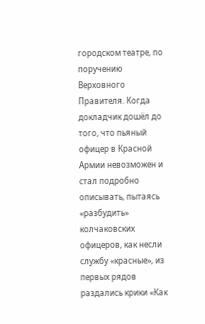городском театре, по поручению Верховного Правителя. Когда докладчик дошёл до того, что пьяный офицер в Красной Армии невозможен и стал подробно описывать, пытаясь «разбудить» колчаковских офицеров, как несли службу «красные», из первых рядов раздались крики «Как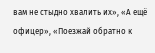вам не стыдно хвалить их», «А ещё офицер», «Поезжай обратно к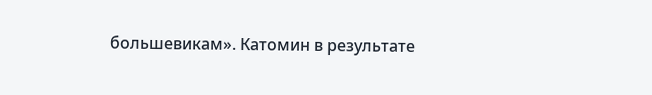большевикам». Катомин в результате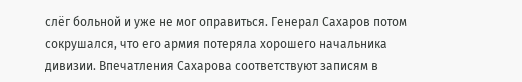слёг больной и уже не мог оправиться. Генерал Сахаров потом сокрушался, что его армия потеряла хорошего начальника дивизии. Впечатления Сахарова соответствуют записям в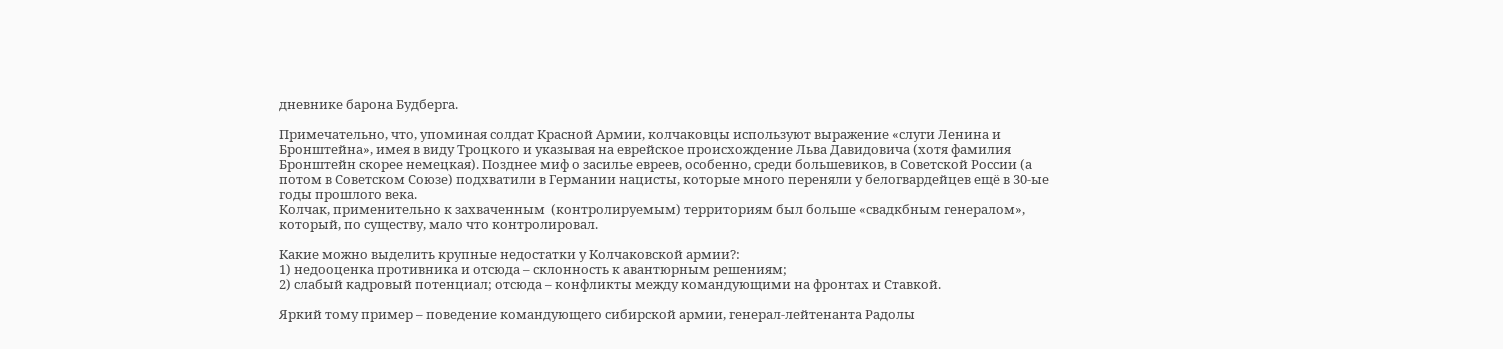дневнике барона Будберга.

Примечательно, что, упоминая солдат Красной Армии, колчаковцы используют выражение «слуги Ленина и Бронштейна», имея в виду Троцкого и указывая на еврейское происхождение Льва Давидовича (хотя фамилия Бронштейн скорее немецкая). Позднее миф о засилье евреев, особенно, среди большевиков, в Советской России (а потом в Советском Союзе) подхватили в Германии нацисты, которые много переняли у белогвардейцев ещё в 30-ые годы прошлого века.
Колчак, применительно к захваченным  (контролируемым) территориям был больше «свадкбным генералом», который, по существу, мало что контролировал.

Какие можно выделить крупные недостатки у Колчаковской армии?:
1) недооценка противника и отсюда – склонность к авантюрным решениям;
2) слабый кадровый потенциал; отсюда – конфликты между командующими на фронтах и Ставкой.

Яркий тому пример – поведение командующего сибирской армии, генерал-лейтенанта Радолы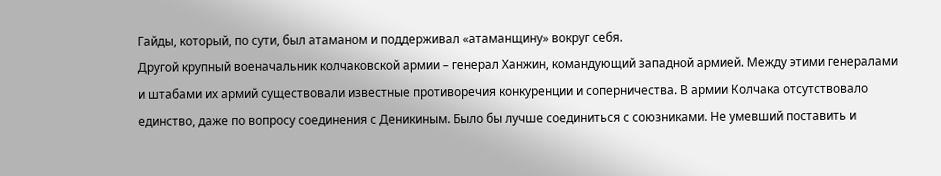Гайды, который, по сути, был атаманом и поддерживал «атаманщину» вокруг себя.
Другой крупный военачальник колчаковской армии – генерал Ханжин, командующий западной армией. Между этими генералами и штабами их армий существовали известные противоречия конкуренции и соперничества. В армии Колчака отсутствовало единство, даже по вопросу соединения с Деникиным. Было бы лучше соединиться с союзниками. Не умевший поставить и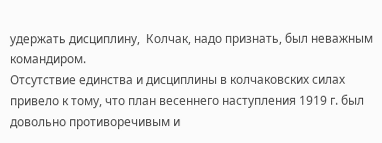удержать дисциплину,  Колчак, надо признать, был неважным командиром.
Отсутствие единства и дисциплины в колчаковских силах привело к тому, что план весеннего наступления 1919 г. был довольно противоречивым и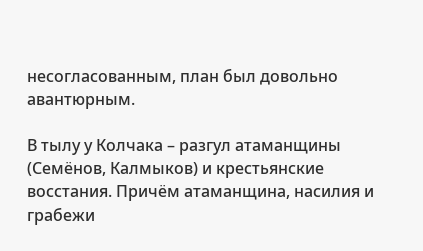несогласованным, план был довольно авантюрным.

В тылу у Колчака – разгул атаманщины (Семёнов, Калмыков) и крестьянские восстания. Причём атаманщина, насилия и грабежи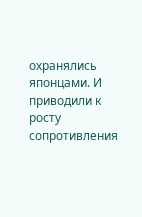охранялись японцами. И приводили к росту сопротивления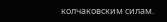колчаковским силам.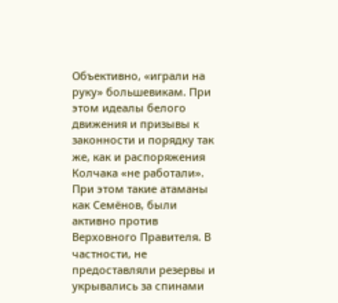Объективно, «играли на руку» большевикам. При этом идеалы белого движения и призывы к законности и порядку так же, как и распоряжения Колчака «не работали». При этом такие атаманы как Семёнов, были активно против Верховного Правителя. В частности, не предоставляли резервы и укрывались за спинами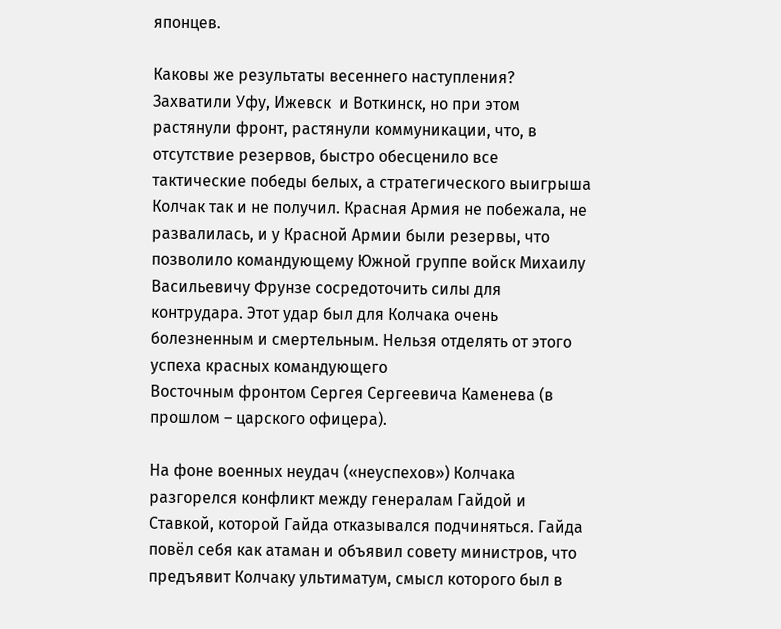японцев.

Каковы же результаты весеннего наступления? Захватили Уфу, Ижевск  и Воткинск, но при этом растянули фронт, растянули коммуникации, что, в отсутствие резервов, быстро обесценило все тактические победы белых, а стратегического выигрыша Колчак так и не получил. Красная Армия не побежала, не развалилась, и у Красной Армии были резервы, что позволило командующему Южной группе войск Михаилу Васильевичу Фрунзе сосредоточить силы для контрудара. Этот удар был для Колчака очень болезненным и смертельным. Нельзя отделять от этого успеха красных командующего
Восточным фронтом Сергея Сергеевича Каменева (в прошлом – царского офицера).

На фоне военных неудач («неуспехов») Колчака разгорелся конфликт между генералам Гайдой и Ставкой, которой Гайда отказывался подчиняться. Гайда повёл себя как атаман и объявил совету министров, что предъявит Колчаку ультиматум, смысл которого был в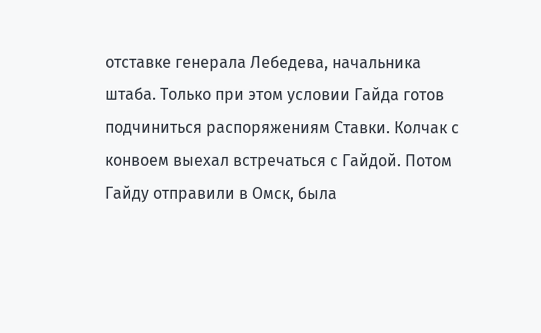отставке генерала Лебедева, начальника штаба. Только при этом условии Гайда готов подчиниться распоряжениям Ставки. Колчак с конвоем выехал встречаться с Гайдой. Потом Гайду отправили в Омск, была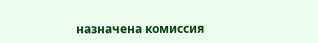назначена комиссия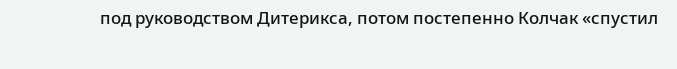под руководством Дитерикса, потом постепенно Колчак «спустил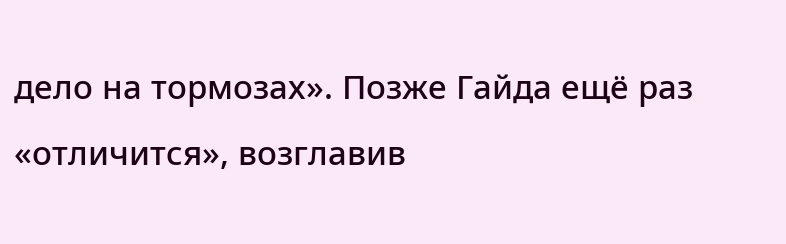дело на тормозах». Позже Гайда ещё раз «отличится», возглавив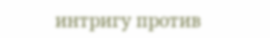интригу против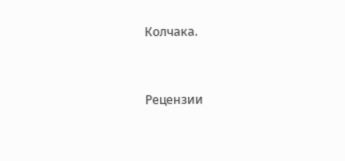Колчака.


Рецензии